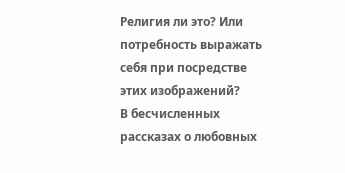Религия ли это? Или потребность выражать себя при посредстве этих изображений?
В бесчисленных рассказах о любовных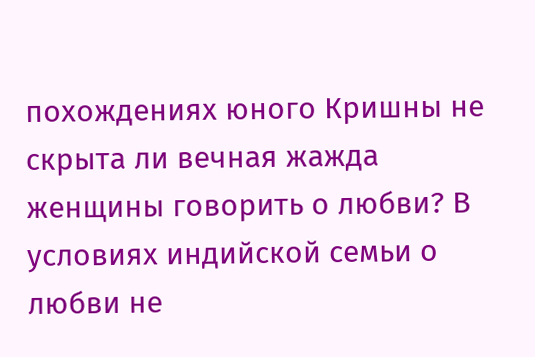похождениях юного Кришны не скрыта ли вечная жажда женщины говорить о любви? В условиях индийской семьи о любви не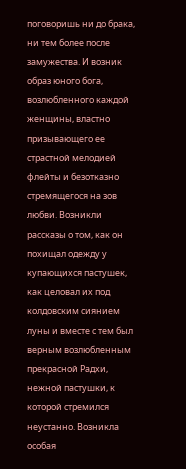поговоришь ни до брака, ни тем более после замужества. И возник образ юного бога, возлюбленного каждой женщины, властно призывающего ее страстной мелодией флейты и безотказно стремящегося на зов любви. Возникли рассказы о том, как он похищал одежду у купающихся пастушек, как целовал их под колдовским сиянием луны и вместе с тем был верным возлюбленным прекрасной Радхи, нежной пастушки, к которой стремился неустанно. Возникла особая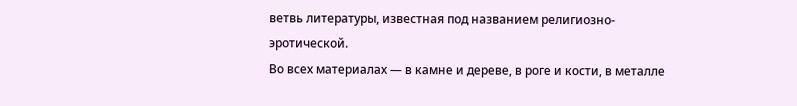ветвь литературы, известная под названием религиозно-эротической.
Во всех материалах — в камне и дереве, в роге и кости, в металле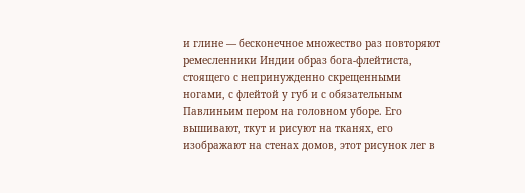и глине — бесконечное множество раз повторяют ремесленники Индии образ бога-флейтиста, стоящего с непринужденно скрещенными ногами, с флейтой у губ и с обязательным Павлиньим пером на головном уборе. Его вышивают, ткут и рисуют на тканях, его изображают на стенах домов, этот рисунок лег в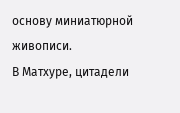основу миниатюрной живописи.
В Матхуре, цитадели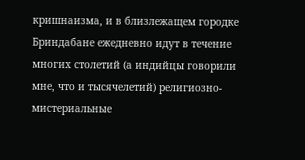кришнаизма, и в близлежащем городке Бриндабане ежедневно идут в течение многих столетий (а индийцы говорили мне, что и тысячелетий) религиозно-мистериальные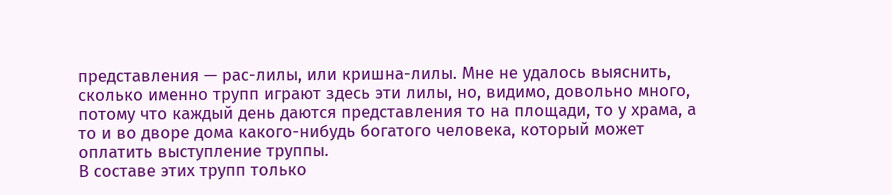представления — рас-лилы, или кришна-лилы. Мне не удалось выяснить, сколько именно трупп играют здесь эти лилы, но, видимо, довольно много, потому что каждый день даются представления то на площади, то у храма, а то и во дворе дома какого-нибудь богатого человека, который может оплатить выступление труппы.
В составе этих трупп только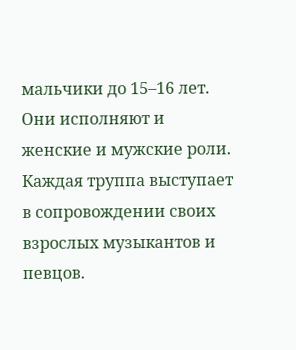мальчики до 15–16 лет. Они исполняют и женские и мужские роли. Каждая труппа выступает в сопровождении своих взрослых музыкантов и певцов.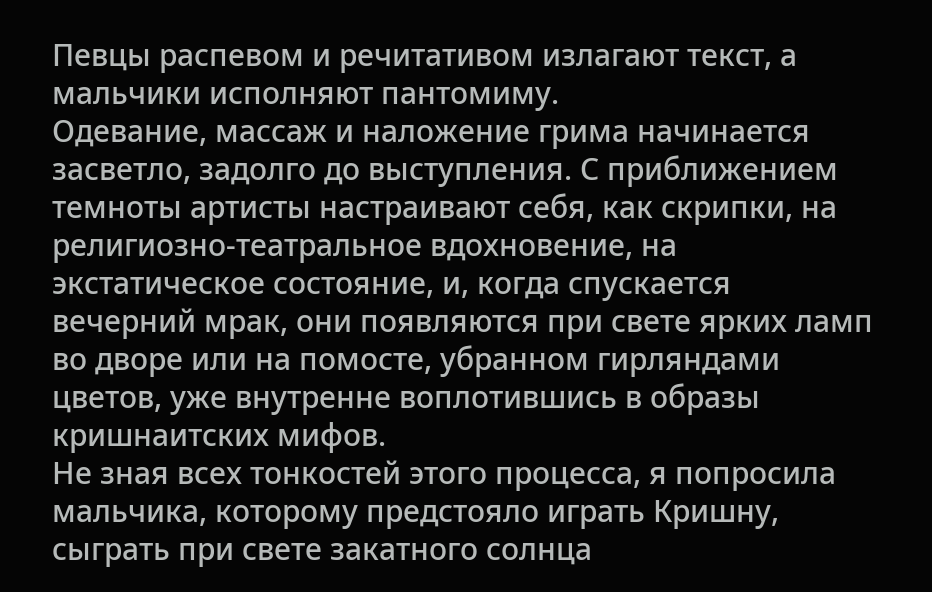Певцы распевом и речитативом излагают текст, а мальчики исполняют пантомиму.
Одевание, массаж и наложение грима начинается засветло, задолго до выступления. С приближением темноты артисты настраивают себя, как скрипки, на религиозно-театральное вдохновение, на экстатическое состояние, и, когда спускается вечерний мрак, они появляются при свете ярких ламп во дворе или на помосте, убранном гирляндами цветов, уже внутренне воплотившись в образы кришнаитских мифов.
Не зная всех тонкостей этого процесса, я попросила мальчика, которому предстояло играть Кришну, сыграть при свете закатного солнца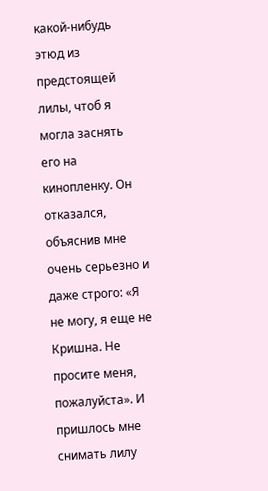какой-нибудь этюд из предстоящей лилы, чтоб я могла заснять его на кинопленку. Он отказался, объяснив мне очень серьезно и даже строго: «Я не могу, я еще не Кришна. Не просите меня, пожалуйста». И пришлось мне снимать лилу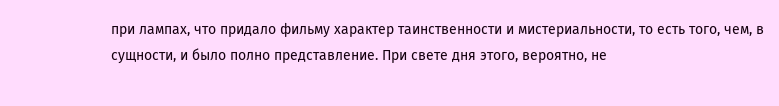при лампах, что придало фильму характер таинственности и мистериальности, то есть того, чем, в сущности, и было полно представление. При свете дня этого, вероятно, не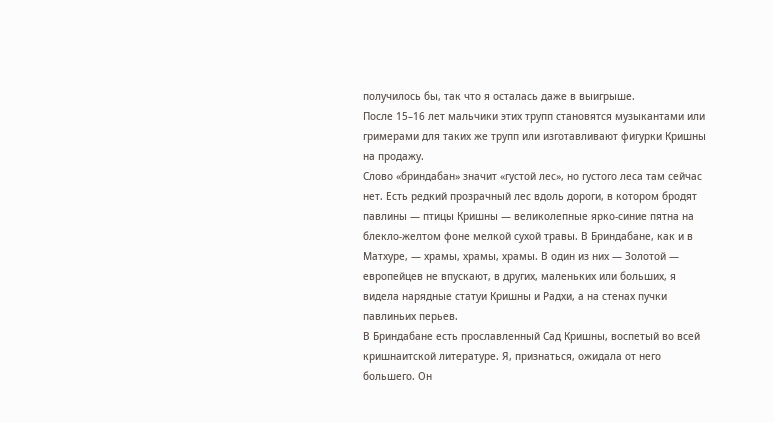получилось бы, так что я осталась даже в выигрыше.
После 15–16 лет мальчики этих трупп становятся музыкантами или гримерами для таких же трупп или изготавливают фигурки Кришны на продажу.
Слово «бриндабан» значит «густой лес», но густого леса там сейчас нет. Есть редкий прозрачный лес вдоль дороги, в котором бродят павлины — птицы Кришны — великолепные ярко-синие пятна на блекло-желтом фоне мелкой сухой травы. В Бриндабане, как и в Матхуре, — храмы, храмы, храмы. В один из них — Золотой — европейцев не впускают, в других, маленьких или больших, я видела нарядные статуи Кришны и Радхи, а на стенах пучки павлиньих перьев.
В Бриндабане есть прославленный Сад Кришны, воспетый во всей кришнаитской литературе. Я, признаться, ожидала от него большего. Он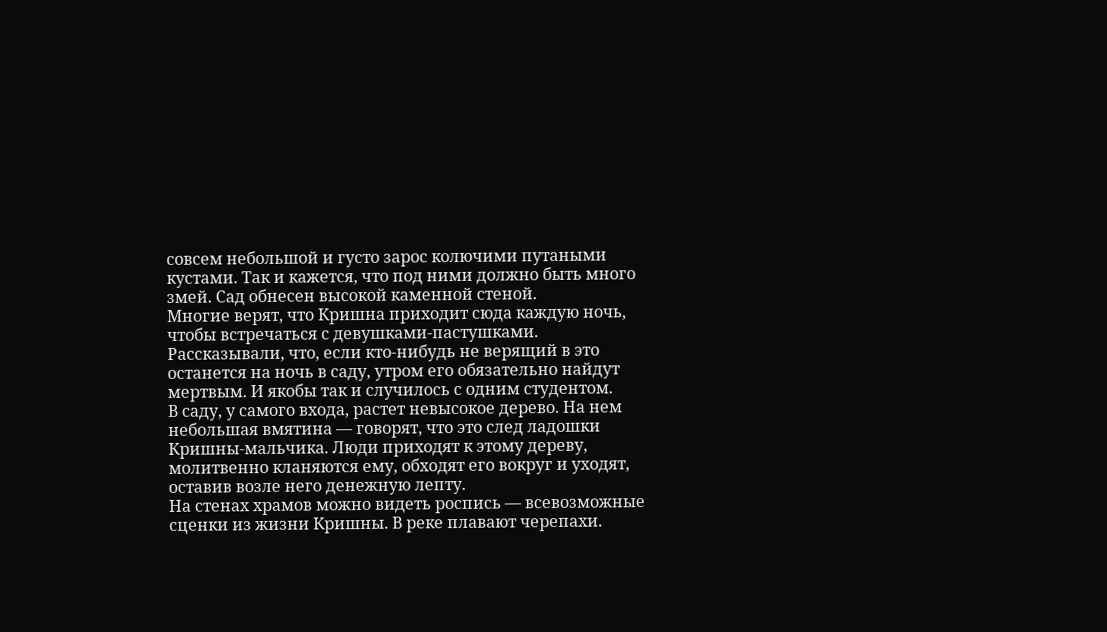совсем небольшой и густо зарос колючими путаными кустами. Так и кажется, что под ними должно быть много змей. Сад обнесен высокой каменной стеной.
Многие верят, что Кришна приходит сюда каждую ночь, чтобы встречаться с девушками-пастушками. Рассказывали, что, если кто-нибудь не верящий в это останется на ночь в саду, утром его обязательно найдут мертвым. И якобы так и случилось с одним студентом.
В саду, у самого входа, растет невысокое дерево. На нем небольшая вмятина — говорят, что это след ладошки Кришны-мальчика. Люди приходят к этому дереву, молитвенно кланяются ему, обходят его вокруг и уходят, оставив возле него денежную лепту.
На стенах храмов можно видеть роспись — всевозможные сценки из жизни Кришны. В реке плавают черепахи.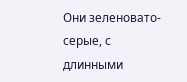Они зеленовато-серые, с длинными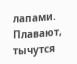лапами. Плавают, тычутся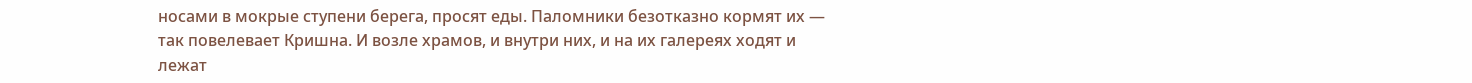носами в мокрые ступени берега, просят еды. Паломники безотказно кормят их — так повелевает Кришна. И возле храмов, и внутри них, и на их галереях ходят и лежат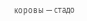коровы — стадо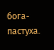бога-пастуха.